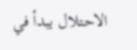الاحتلال يبدأ في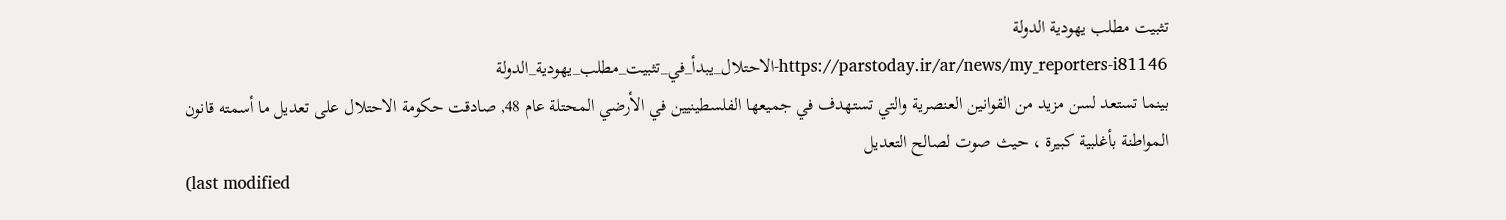تثبيت مطلب يهودية الدولة
https://parstoday.ir/ar/news/my_reporters-i81146-الاحتلال_يبدأ_في_تثبيت_مطلب_يهودية_الدولة
بينما تستعد لسن مزيد من القوانين العنصرية والتي تستهدف في جميعها الفلسطينيين في الأرضي المحتلة عام 48, صادقت حكومة الاحتلال على تعديل ما أسمته قانون المواطنة بأغلبية كبيرة ، حيث صوت لصالح التعديل
(last modified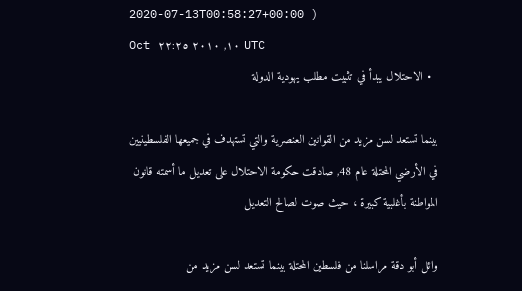2020-07-13T00:58:27+00:00 )
Oct ١٠, ٢٠١٠ ٢٢:٢٥ UTC
  • الاحتلال يبدأ في تثبيت مطلب يهودية الدولة

بينما تستعد لسن مزيد من القوانين العنصرية والتي تستهدف في جميعها الفلسطينيين في الأرضي المحتلة عام 48, صادقت حكومة الاحتلال على تعديل ما أسمته قانون المواطنة بأغلبية كبيرة ، حيث صوت لصالح التعديل

وائل أبو دقة مراسلنا من فلسطين المحتلة بينما تستعد لسن مزيد من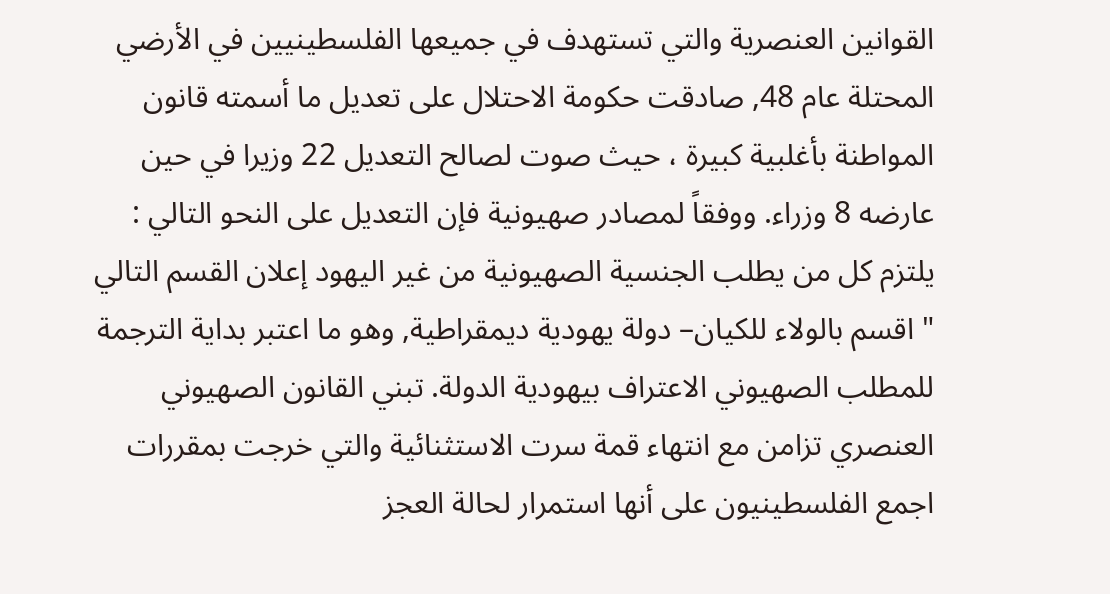القوانين العنصرية والتي تستهدف في جميعها الفلسطينيين في الأرضي المحتلة عام 48, صادقت حكومة الاحتلال على تعديل ما أسمته قانون المواطنة بأغلبية كبيرة ، حيث صوت لصالح التعديل 22 وزيرا في حين عارضه 8 وزراء. ووفقاً لمصادر صهيونية فإن التعديل على النحو التالي : يلتزم كل من يطلب الجنسية الصهيونية من غير اليهود إعلان القسم التالي " اقسم بالولاء للكيان– دولة يهودية ديمقراطية, وهو ما اعتبر بداية الترجمة للمطلب الصهيوني الاعتراف بيهودية الدولة. تبني القانون الصهيوني العنصري تزامن مع انتهاء قمة سرت الاستثنائية والتي خرجت بمقررات اجمع الفلسطينيون على أنها استمرار لحالة العجز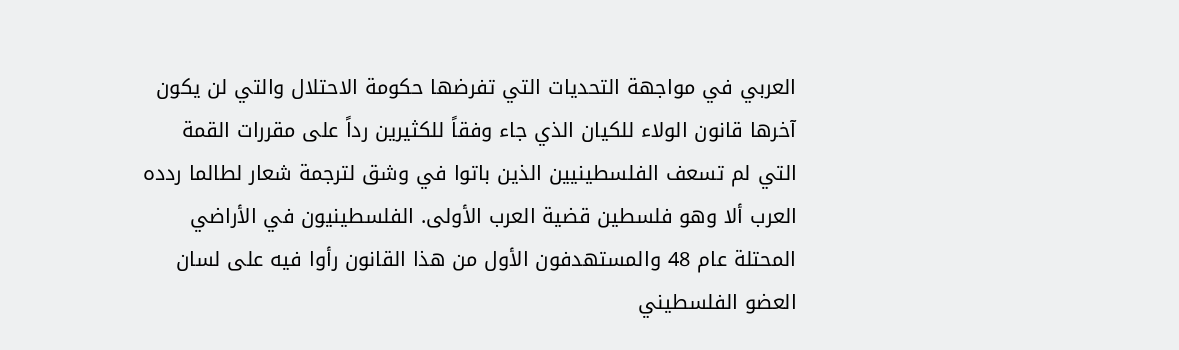العربي في مواجهة التحديات التي تفرضها حكومة الاحتلال والتي لن يكون آخرها قانون الولاء للكيان الذي جاء وفقاً للكثيرين رداً على مقررات القمة التي لم تسعف الفلسطينيين الذين باتوا في وشق لترجمة شعار لطالما ردده العرب ألا وهو فلسطين قضية العرب الأولى. الفلسطينيون في الأراضي المحتلة عام 48 والمستهدفون الأول من هذا القانون رأوا فيه على لسان العضو الفلسطيني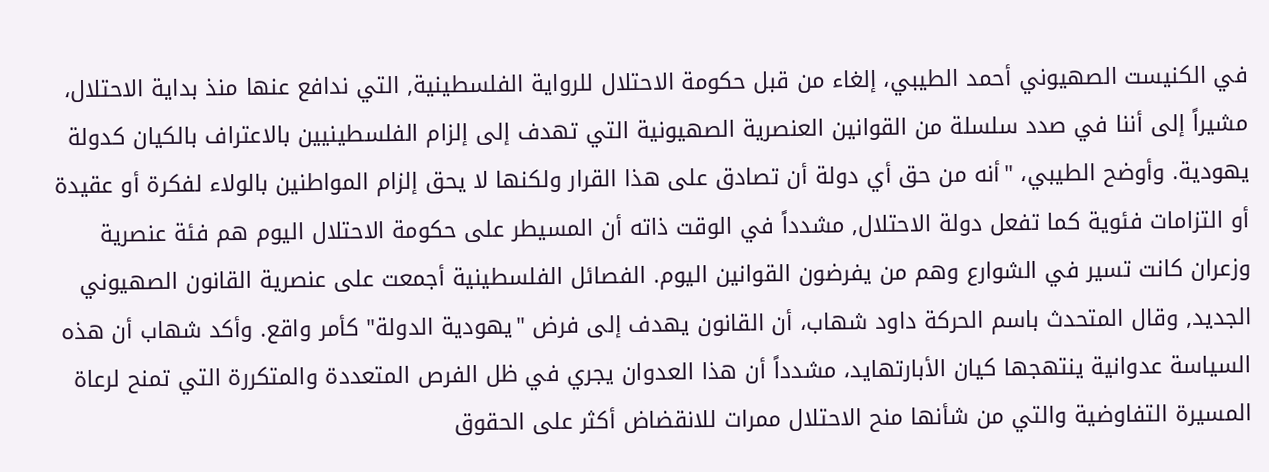في الكنيست الصهيوني أحمد الطيبي، إلغاء من قبل حكومة الاحتلال للرواية الفلسطينية, التي ندافع عنها منذ بداية الاحتلال، مشيراً إلى أننا في صدد سلسلة من القوانين العنصرية الصهيونية التي تهدف إلى إلزام الفلسطينيين بالاعتراف بالكيان كدولة يهودية. وأوضح الطيبي، "أنه من حق أي دولة أن تصادق على هذا القرار ولكنها لا يحق إلزام المواطنين بالولاء لفكرة أو عقيدة أو التزامات فئوية كما تفعل دولة الاحتلال, مشدداً في الوقت ذاته أن المسيطر على حكومة الاحتلال اليوم هم فئة عنصرية وزعران كانت تسير في الشوارع وهم من يفرضون القوانين اليوم. الفصائل الفلسطينية أجمعت على عنصرية القانون الصهيوني الجديد, وقال المتحدث باسم الحركة داود شهاب، أن القانون يهدف إلى فرض "يهودية الدولة" كأمر واقع. وأكد شهاب أن هذه السياسة عدوانية ينتهجها كيان الأبارتهايد، مشدداً أن هذا العدوان يجري في ظل الفرص المتعددة والمتكررة التي تمنح لرعاة المسيرة التفاوضية والتي من شأنها منح الاحتلال ممرات للانقضاض أكثر على الحقوق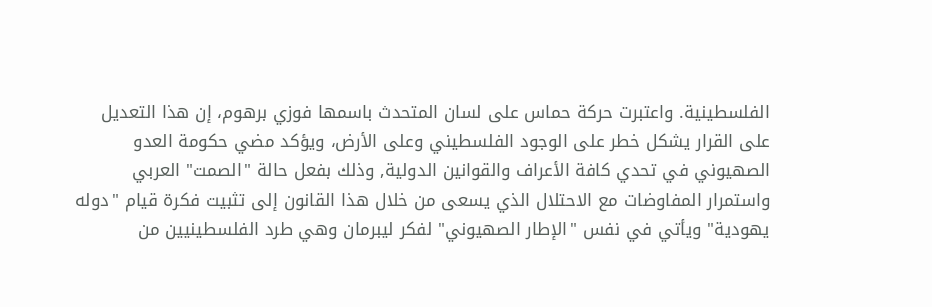الفلسطينية. واعتبرت حركة حماس على لسان المتحدث باسمها فوزي برهوم، إن هذا التعديل على القرار يشكل خطر على الوجود الفلسطيني وعلى الأرض، ويؤكد مضي حكومة العدو الصهيوني في تحدي كافة الأعراف والقوانين الدولية, وذلك بفعل حالة "الصمت" العربي واستمرار المفاوضات مع الاحتلال الذي يسعى من خلال هذا القانون إلى تثبيت فكرة قيام "دوله يهودية" ويأتي في نفس "الإطار الصهيوني" لفكر ليبرمان وهي طرد الفلسطينيين من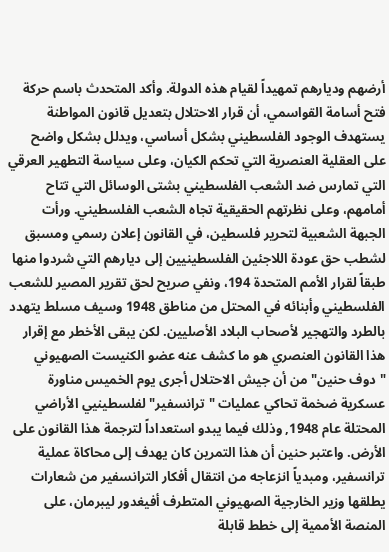أرضهم وديارهم تمهيداً لقيام هذه الدولة. وأكد المتحدث باسم حركة فتح أسامة القواسمي، أن قرار الاحتلال بتعديل قانون المواطنة يستهدف الوجود الفلسطيني بشكل أساسي، ويدلل بشكل واضح على العقلية العنصرية التي تحكم الكيان، وعلى سياسة التطهير العرقي التي تمارس ضد الشعب الفلسطيني بشتى الوسائل التي تتاح أمامهم، وعلى نظرتهم الحقيقية تجاه الشعب الفلسطيني. ورأت الجبهة الشعبية لتحرير فلسطين، في القانون إعلان رسمي ومسبق لشطب حق عودة اللاجئين الفلسطينيين إلى ديارهم التي شردوا منها طبقاً لقرار الأمم المتحدة 194، ونفي صريح لحق تقرير المصير للشعب الفلسطيني وأبنائه في المحتل من مناطق 1948 وسيف مسلط يتهدد بالطرد والتهجير لأصحاب البلاد الأصليين. لكن يبقى الأخطر مع إقرار هذا القانون العنصري هو ما كشف عنه عضو الكنيست الصهيوني "دوف حنين" من أن جيش الاحتلال أجرى يوم الخميس مناورة عسكرية ضخمة تحاكي عمليات "ترانسفير" لفلسطينيي الأراضي المحتلة عام 1948, وذلك فيما يبدو استعداداً لترجمة هذا القانون على الأرض. واعتبر حنين أن هذا التمرين كان يهدف إلى محاكاة عملية ترانسفير، ومبدياً انزعاجه من انتقال أفكار الترانسفير من شعارات يطلقها وزير الخارجية الصهيوني المتطرف أفيغدور ليبرمان، على المنصة الأممية إلى خطط قابلة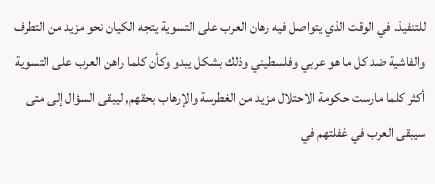للتنفيذ. في الوقت الذي يتواصل فيه رهان العرب على التسوية يتجه الكيان نحو مزيد من التطرف والفاشية ضد كل ما هو عربي وفلسطيني وذلك بشكل يبدو وكأن كلما راهن العرب على التسوية أكثر كلما مارست حكومة الاحتلال مزيد من الغطرسة والإرهاب بحقهم, ليبقى السؤال إلى متى سيبقى العرب في غفلتهم في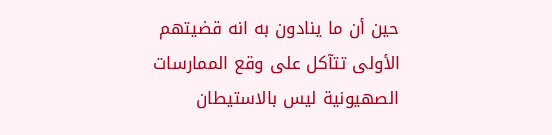حين أن ما ينادون به انه قضيتهم الأولى تتآكل على وقع الممارسات الصهيونية ليس بالاستيطان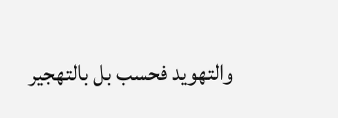والتهويد فحسب بل بالتهجير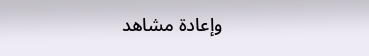وإعادة مشاهد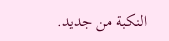النكبة من جديد.